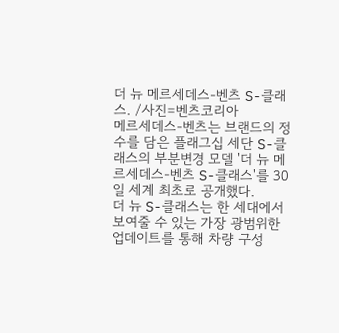더 뉴 메르세데스-벤츠 S-클래스. /사진=벤츠코리아
메르세데스-벤츠는 브랜드의 정수를 담은 플래그십 세단 S-클래스의 부분변경 모델 '더 뉴 메르세데스-벤츠 S-클래스'를 30일 세계 최초로 공개했다.
더 뉴 S-클래스는 한 세대에서 보여줄 수 있는 가장 광범위한 업데이트를 통해 차량 구성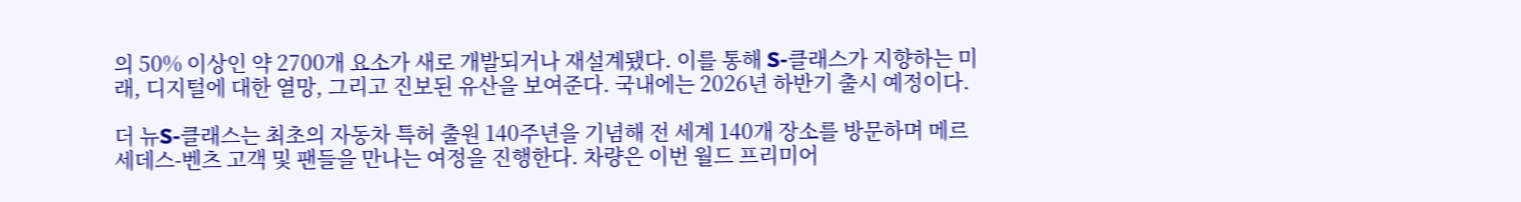의 50% 이상인 약 2700개 요소가 새로 개발되거나 재설계됐다. 이를 통해 S-클래스가 지향하는 미래, 디지털에 대한 열망, 그리고 진보된 유산을 보여준다. 국내에는 2026년 하반기 출시 예정이다.

더 뉴S-클래스는 최초의 자동차 특허 출원 140주년을 기념해 전 세계 140개 장소를 방문하며 메르세데스-벤츠 고객 및 팬들을 만나는 여정을 진행한다. 차량은 이번 월드 프리미어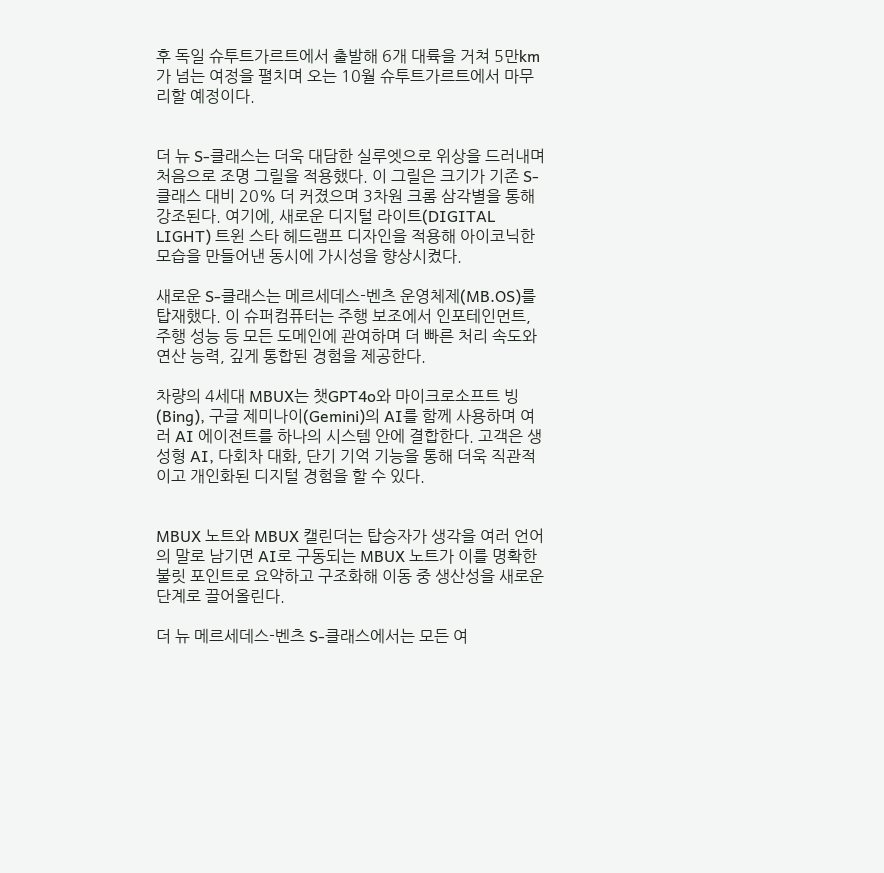후 독일 슈투트가르트에서 출발해 6개 대륙을 거쳐 5만km가 넘는 여정을 펼치며 오는 10월 슈투트가르트에서 마무리할 예정이다.


더 뉴 S-클래스는 더욱 대담한 실루엣으로 위상을 드러내며 처음으로 조명 그릴을 적용했다. 이 그릴은 크기가 기존 S-클래스 대비 20% 더 커졌으며 3차원 크롬 삼각별을 통해 강조된다. 여기에, 새로운 디지털 라이트(DIGITAL LIGHT) 트윈 스타 헤드램프 디자인을 적용해 아이코닉한 모습을 만들어낸 동시에 가시성을 향상시켰다.

새로운 S-클래스는 메르세데스-벤츠 운영체제(MB.OS)를 탑재했다. 이 슈퍼컴퓨터는 주행 보조에서 인포테인먼트, 주행 성능 등 모든 도메인에 관여하며 더 빠른 처리 속도와 연산 능력, 깊게 통합된 경험을 제공한다.

차량의 4세대 MBUX는 챗GPT4o와 마이크로소프트 빙(Bing), 구글 제미나이(Gemini)의 AI를 함께 사용하며 여러 AI 에이전트를 하나의 시스템 안에 결합한다. 고객은 생성형 AI, 다회차 대화, 단기 기억 기능을 통해 더욱 직관적이고 개인화된 디지털 경험을 할 수 있다.


MBUX 노트와 MBUX 캘린더는 탑승자가 생각을 여러 언어의 말로 남기면 AI로 구동되는 MBUX 노트가 이를 명확한 불릿 포인트로 요약하고 구조화해 이동 중 생산성을 새로운 단계로 끌어올린다.

더 뉴 메르세데스-벤츠 S-클래스에서는 모든 여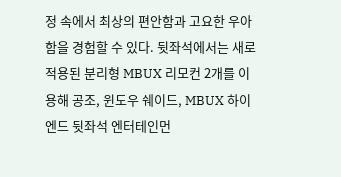정 속에서 최상의 편안함과 고요한 우아함을 경험할 수 있다. 뒷좌석에서는 새로 적용된 분리형 MBUX 리모컨 2개를 이용해 공조, 윈도우 쉐이드, MBUX 하이엔드 뒷좌석 엔터테인먼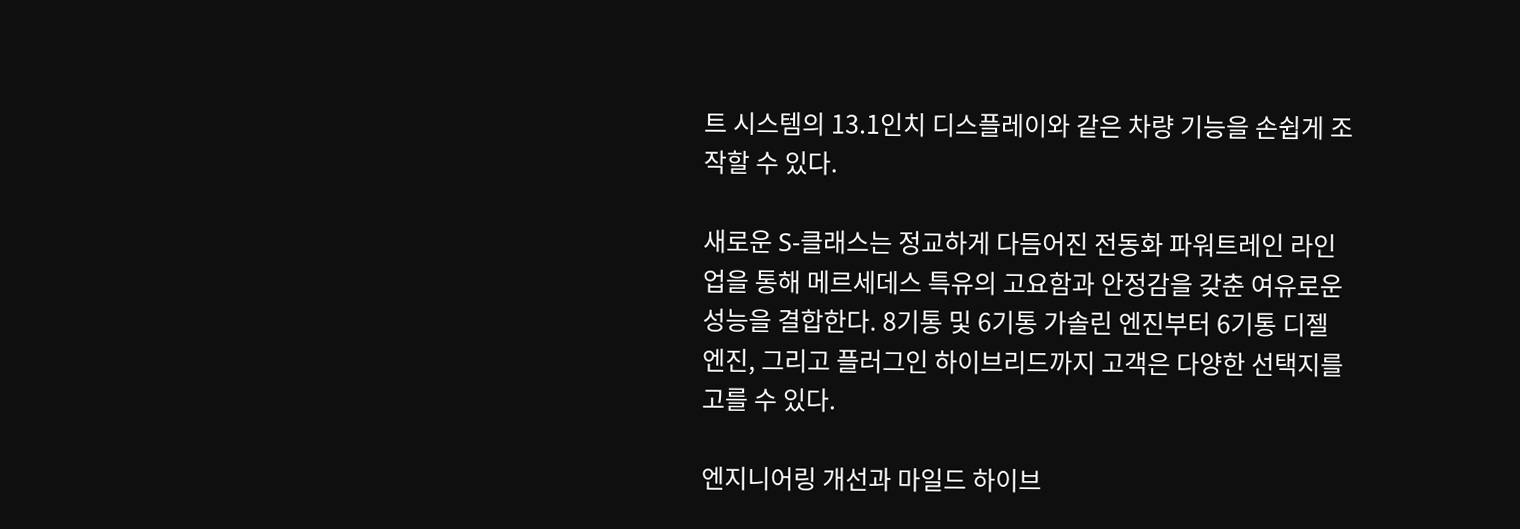트 시스템의 13.1인치 디스플레이와 같은 차량 기능을 손쉽게 조작할 수 있다.

새로운 S-클래스는 정교하게 다듬어진 전동화 파워트레인 라인업을 통해 메르세데스 특유의 고요함과 안정감을 갖춘 여유로운 성능을 결합한다. 8기통 및 6기통 가솔린 엔진부터 6기통 디젤 엔진, 그리고 플러그인 하이브리드까지 고객은 다양한 선택지를 고를 수 있다.

엔지니어링 개선과 마일드 하이브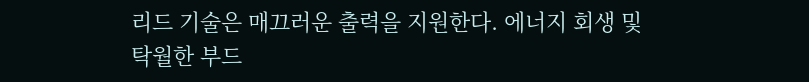리드 기술은 매끄러운 출력을 지원한다. 에너지 회생 및 탁월한 부드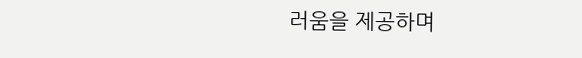러움을 제공하며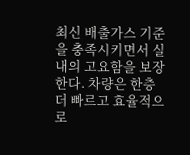최신 배출가스 기준을 충족시키면서 실내의 고요함을 보장한다. 차량은 한층 더 빠르고 효율적으로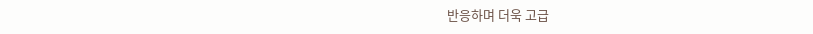반응하며 더욱 고급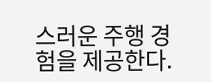스러운 주행 경험을 제공한다.